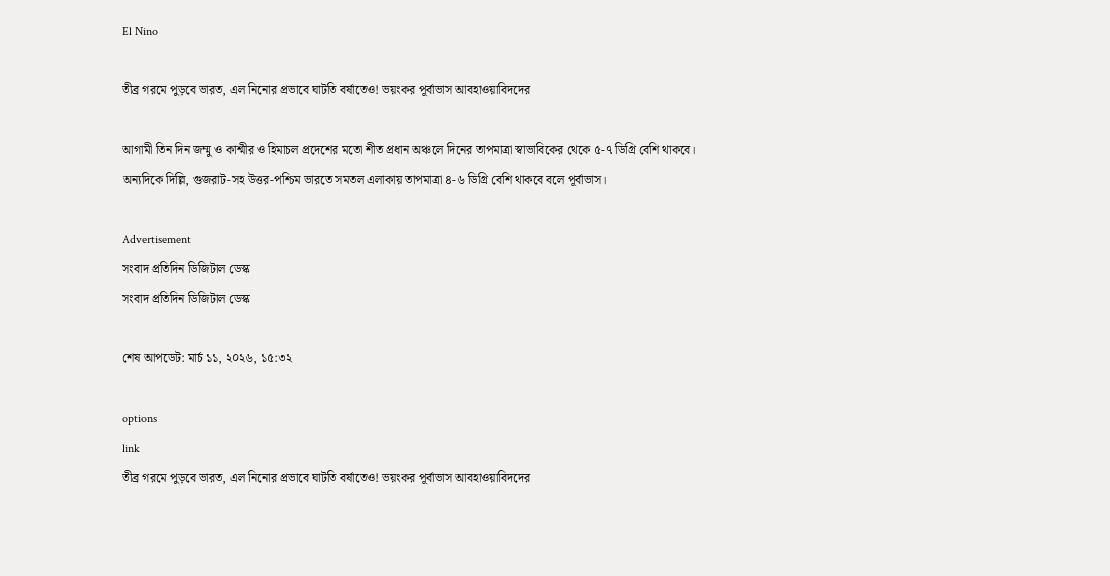El Nino

তীব্র গরমে পুড়বে ভারত, এল নিনোর প্রভাবে ঘাটতি বর্ষাতেও! ভয়ংকর পূর্বাভাস আবহাওয়াবিদদের

আগামী তিন দিন জম্মু ও কাশ্মীর ও হিমাচল প্রদেশের মতো শীত প্রধান অঞ্চলে দিনের তাপমাত্রা স্বাভাবিকের থেকে ৫-৭ ডিগ্রি বেশি থাকবে। অন্যদিকে দিল্লি, গুজরাট-সহ উত্তর-পশ্চিম ভারতে সমতল এলাকায় তাপমাত্রা ৪-৬ ডিগ্রি বেশি থাকবে বলে পূর্বাভাস।

Advertisement
সংবাদ প্রতিদিন ডিজিটাল ডেস্ক
সংবাদ প্রতিদিন ডিজিটাল ডেস্ক

শেষ আপডেট: মার্চ ১১, ২০২৬, ১৫:৩২

options
link
তীব্র গরমে পুড়বে ভারত, এল নিনোর প্রভাবে ঘাটতি বর্ষাতেও! ভয়ংকর পূর্বাভাস আবহাওয়াবিদদের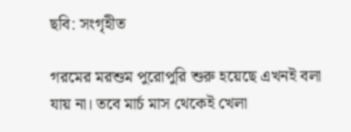ছবি: সংগৃহীত

গরমের মরশুম পুরোপুরি শুরু হয়েছে এখনই বলা যায় না। তবে মার্চ মাস থেকেই খেলা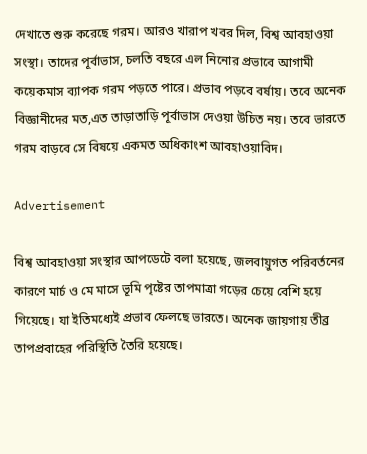দেখাতে শুরু করেছে গরম। আরও খারাপ খবর দিল, বিশ্ব আবহাওয়া সংস্থা। তাদের পূর্বাভাস, চলতি বছরে এল নিনোর প্রভাবে আগামী কয়েকমাস ব্যাপক গরম পড়তে পারে। প্রভাব পড়বে বর্ষায়। তবে অনেক বিজ্ঞানীদের মত,এত তাড়াতাড়ি পূর্বাভাস দেওয়া উচিত নয়। তবে ভারতে গরম বাড়বে সে বিষয়ে একমত অধিকাংশ আবহাওয়াবিদ।

Advertisement

বিশ্ব আবহাওয়া সংস্থার আপডেটে বলা হয়েছে, জলবায়ুগত পরিবর্তনের কারণে মার্চ ও মে মাসে ভূমি পৃষ্টের তাপমাত্রা গড়ের চেয়ে বেশি হয়ে গিয়েছে। যা ইতিমধ্যেই প্রভাব ফেলছে ভারতে। অনেক জায়গায় তীব্র তাপপ্রবাহের পরিস্থিতি তৈরি হয়েছে।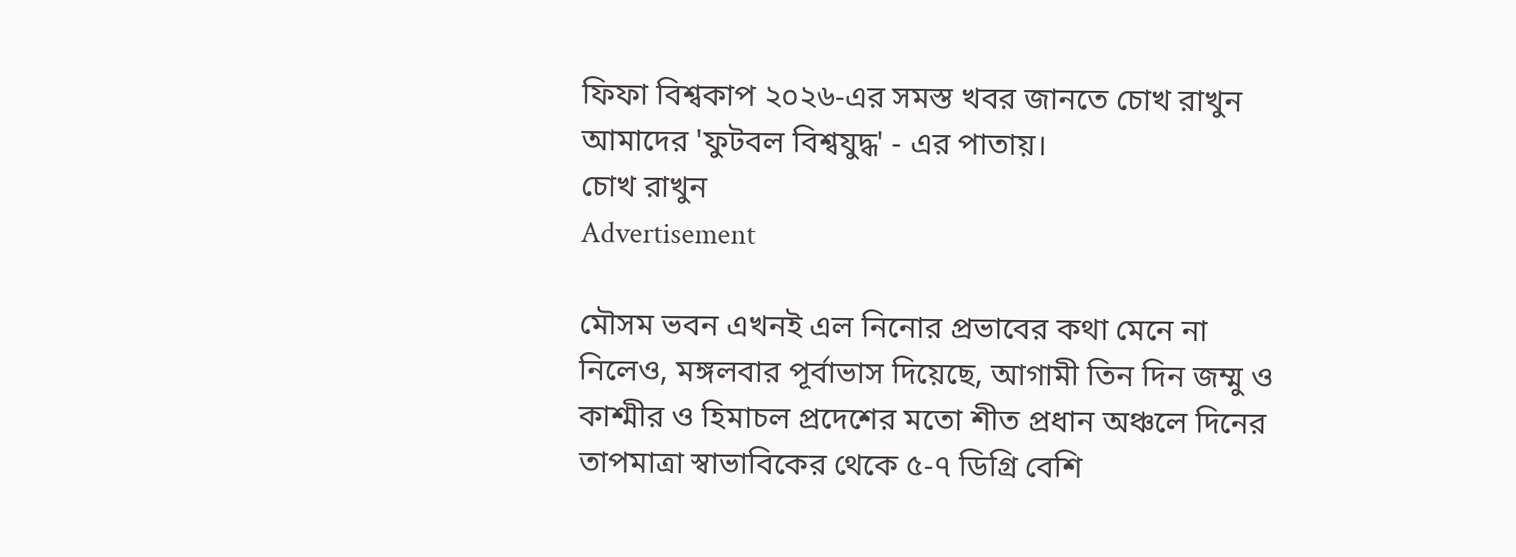ফিফা বিশ্বকাপ ২০২৬-এর সমস্ত খবর জানতে চোখ রাখুন আমাদের 'ফুটবল বিশ্বযুদ্ধ' - এর পাতায়।
চোখ রাখুন
Advertisement

মৌসম ভবন এখনই এল নিনোর প্রভাবের কথা মেনে না নিলেও, মঙ্গলবার পূর্বাভাস দিয়েছে, আগামী তিন দিন জম্মু ও কাশ্মীর ও হিমাচল প্রদেশের মতো শীত প্রধান অঞ্চলে দিনের তাপমাত্রা স্বাভাবিকের থেকে ৫-৭ ডিগ্রি বেশি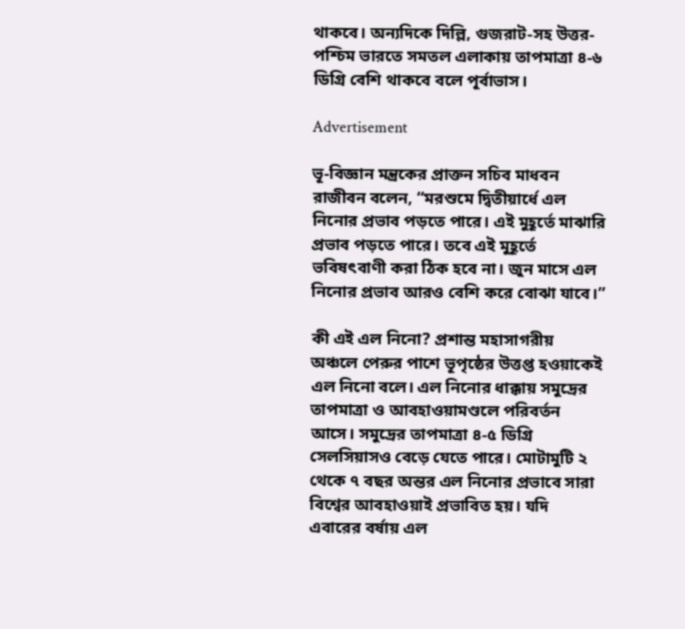থাকবে। অন্যদিকে দিল্লি, গুজরাট-সহ উত্তর-পশ্চিম ভারতে সমতল এলাকায় তাপমাত্রা ৪-৬ ডিগ্রি বেশি থাকবে বলে পূর্বাভাস।

Advertisement

ভূ-বিজ্ঞান মন্ত্রকের প্রাক্তন সচিব মাধবন রাজীবন বলেন, “মরশুমে দ্বিতীয়ার্ধে এল নিনোর প্রভাব পড়তে পারে। এই মুহূর্তে মাঝারি প্রভাব পড়তে পারে। তবে এই মুহূর্তে ভবিষৎবাণী করা ঠিক হবে না। জুন মাসে এল নিনোর প্রভাব আরও বেশি করে বোঝা যাবে।”

কী এই এল নিনো? প্রশান্ত মহাসাগরীয় অঞ্চলে পেরুর পাশে ভূপৃষ্ঠের উত্তপ্ত হওয়াকেই এল নিনো বলে। এল নিনোর ধাক্কায় সমুদ্রের তাপমাত্রা ও আবহাওয়ামণ্ডলে পরিবর্তন আসে। সমুদ্রের তাপমাত্রা ৪-৫ ডিগ্রি সেলসিয়াসও বেড়ে যেতে পারে। মোটামুটি ২ থেকে ৭ বছর অন্তর এল নিনোর প্রভাবে সারা বিশ্বের আবহাওয়াই প্রভাবিত হয়। যদি এবারের বর্ষায় এল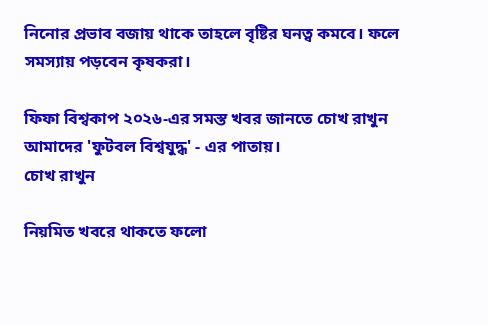নিনোর প্রভাব বজায় থাকে তাহলে বৃষ্টির ঘনত্ব কমবে। ফলে সমস্যায় পড়বেন কৃষকরা।

ফিফা বিশ্বকাপ ২০২৬-এর সমস্ত খবর জানতে চোখ রাখুন আমাদের 'ফুটবল বিশ্বযুদ্ধ' - এর পাতায়।
চোখ রাখুন

নিয়মিত খবরে থাকতে ফলো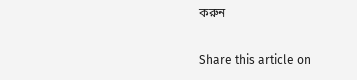করুন

Share this article on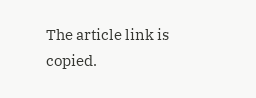The article link is copied.